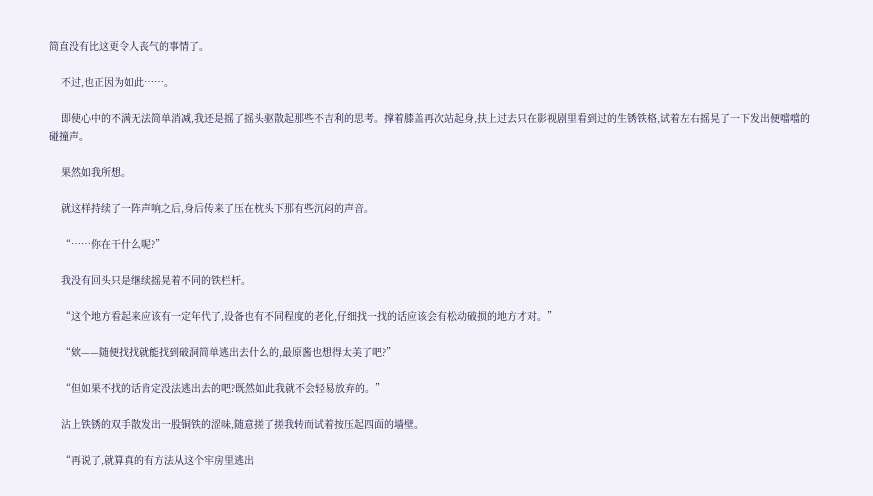简直没有比这更令人丧气的事情了。

    不过,也正因为如此……。

    即使心中的不满无法简单消减,我还是摇了摇头驱散起那些不吉利的思考。撑着膝盖再次站起身,扶上过去只在影视剧里看到过的生锈铁格,试着左右摇晃了一下发出便噹噹的碰撞声。

    果然如我所想。

    就这样持续了一阵声响之后,身后传来了压在枕头下那有些沉闷的声音。

    “……你在干什么呢?”

    我没有回头只是继续摇晃着不同的铁栏杆。

    “这个地方看起来应该有一定年代了,设备也有不同程度的老化,仔细找一找的话应该会有松动破损的地方才对。”

    “欸——随便找找就能找到破洞简单逃出去什么的,最原酱也想得太美了吧?”

    “但如果不找的话肯定没法逃出去的吧?既然如此我就不会轻易放弃的。”

    沾上铁锈的双手散发出一股铜铁的涩味,随意搓了搓我转而试着按压起四面的墙壁。

    “再说了,就算真的有方法从这个牢房里逃出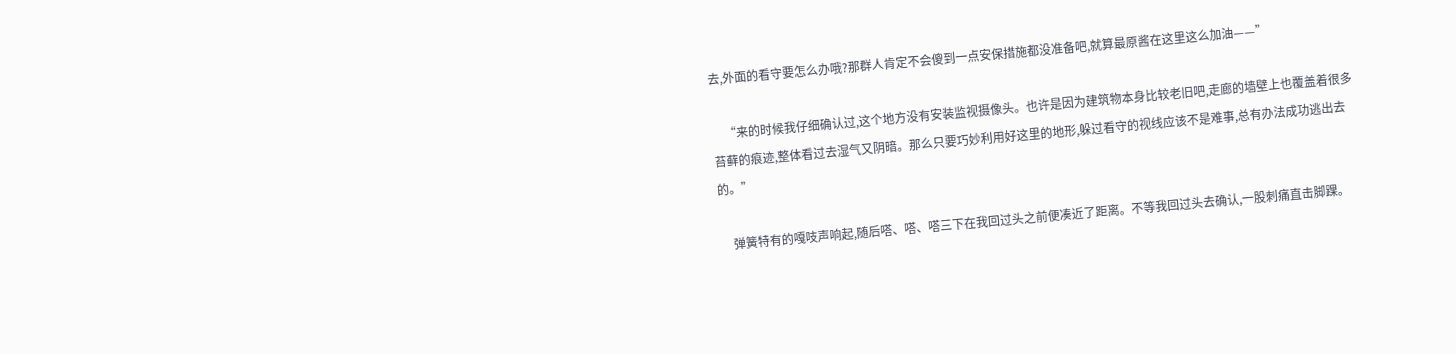去,外面的看守要怎么办哦?那群人肯定不会傻到一点安保措施都没准备吧,就算最原酱在这里这么加油——”

    “来的时候我仔细确认过,这个地方没有安装监视摄像头。也许是因为建筑物本身比较老旧吧,走廊的墙壁上也覆盖着很多苔藓的痕迹,整体看过去湿气又阴暗。那么只要巧妙利用好这里的地形,躲过看守的视线应该不是难事,总有办法成功逃出去的。”

    弹簧特有的嘎吱声响起,随后嗒、嗒、嗒三下在我回过头之前便凑近了距离。不等我回过头去确认,一股刺痛直击脚踝。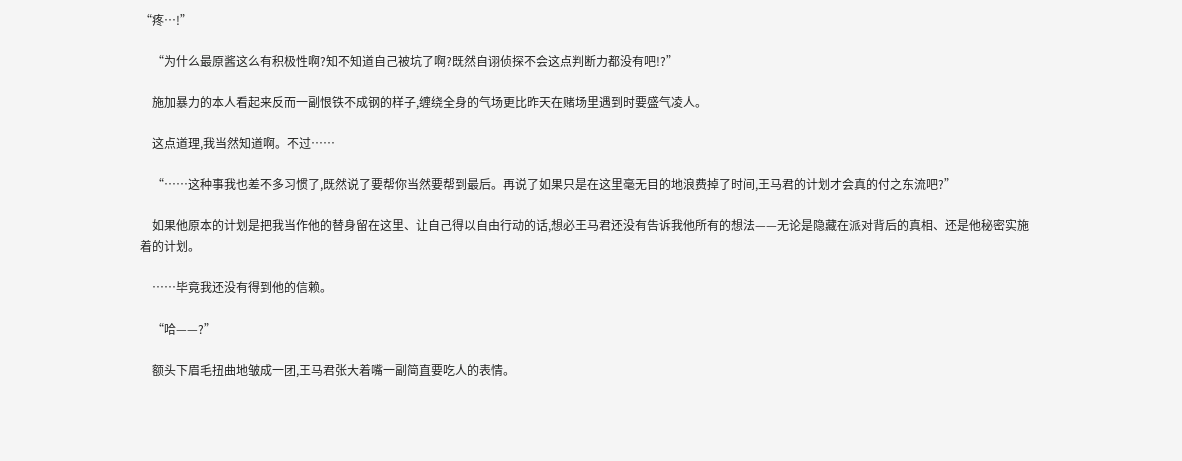“疼…!”

    “为什么最原酱这么有积极性啊?知不知道自己被坑了啊?既然自诩侦探不会这点判断力都没有吧!?”

    施加暴力的本人看起来反而一副恨铁不成钢的样子,缠绕全身的气场更比昨天在赌场里遇到时要盛气凌人。

    这点道理,我当然知道啊。不过……

    “……这种事我也差不多习惯了,既然说了要帮你当然要帮到最后。再说了如果只是在这里毫无目的地浪费掉了时间,王马君的计划才会真的付之东流吧?”

    如果他原本的计划是把我当作他的替身留在这里、让自己得以自由行动的话,想必王马君还没有告诉我他所有的想法——无论是隐藏在派对背后的真相、还是他秘密实施着的计划。

    ……毕竟我还没有得到他的信赖。

    “哈——?”

    额头下眉毛扭曲地皱成一团,王马君张大着嘴一副简直要吃人的表情。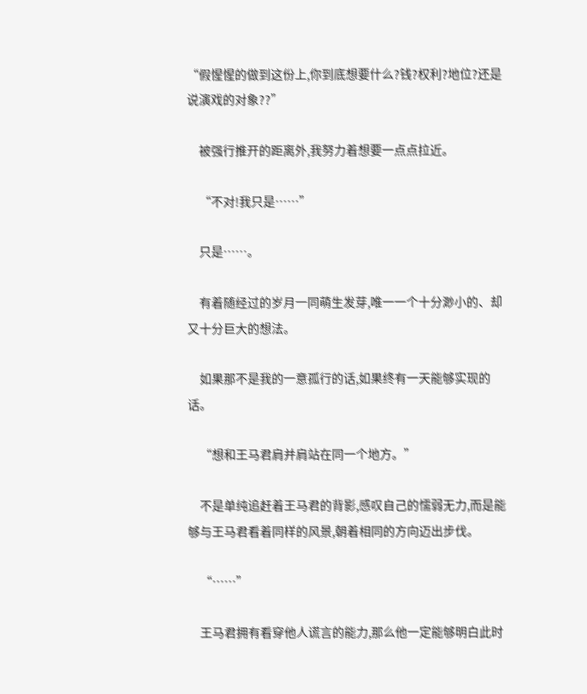“假惺惺的做到这份上,你到底想要什么?钱?权利?地位?还是说演戏的对象??”

    被强行推开的距离外,我努力着想要一点点拉近。

    “不对!我只是……”

    只是……。

    有着随经过的岁月一同萌生发芽,唯一一个十分渺小的、却又十分巨大的想法。

    如果那不是我的一意孤行的话,如果终有一天能够实现的话。

    “想和王马君肩并肩站在同一个地方。”

    不是单纯追赶着王马君的背影,感叹自己的懦弱无力,而是能够与王马君看着同样的风景,朝着相同的方向迈出步伐。

    “……”

    王马君拥有看穿他人谎言的能力,那么他一定能够明白此时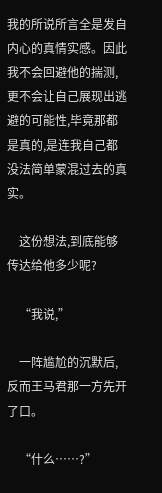我的所说所言全是发自内心的真情实感。因此我不会回避他的揣测,更不会让自己展现出逃避的可能性,毕竟那都是真的,是连我自己都没法简单蒙混过去的真实。

    这份想法,到底能够传达给他多少呢?

    “我说,”

    一阵尴尬的沉默后,反而王马君那一方先开了口。

    “什么……?”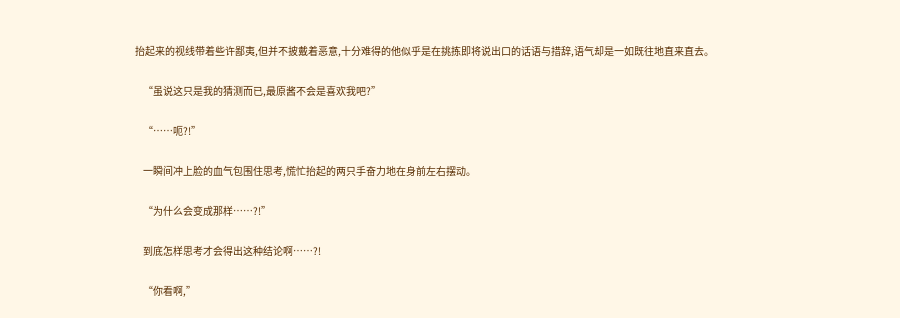抬起来的视线带着些许鄙夷,但并不披戴着恶意,十分难得的他似乎是在挑拣即将说出口的话语与措辞,语气却是一如既往地直来直去。

    “虽说这只是我的猜测而已,最原酱不会是喜欢我吧?”

    “……呃?!”

    一瞬间冲上脸的血气包围住思考,慌忙抬起的两只手奋力地在身前左右摆动。

    “为什么会变成那样……?!”

    到底怎样思考才会得出这种结论啊……?!

    “你看啊,”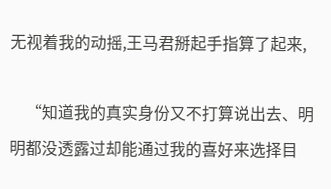无视着我的动摇,王马君掰起手指算了起来,

    “知道我的真实身份又不打算说出去、明明都没透露过却能通过我的喜好来选择目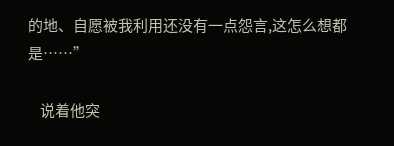的地、自愿被我利用还没有一点怨言,这怎么想都是……”

    说着他突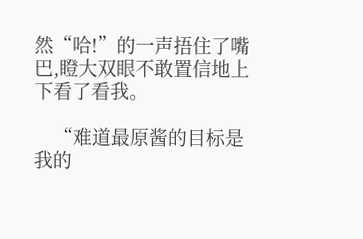然“哈!”的一声捂住了嘴巴,瞪大双眼不敢置信地上下看了看我。

    “难道最原酱的目标是我的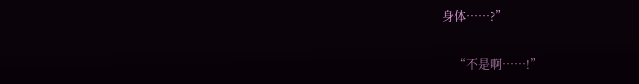身体……?”

    “不是啊……!”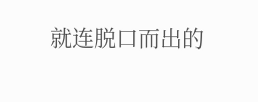就连脱口而出的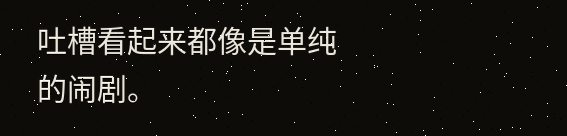吐槽看起来都像是单纯的闹剧。